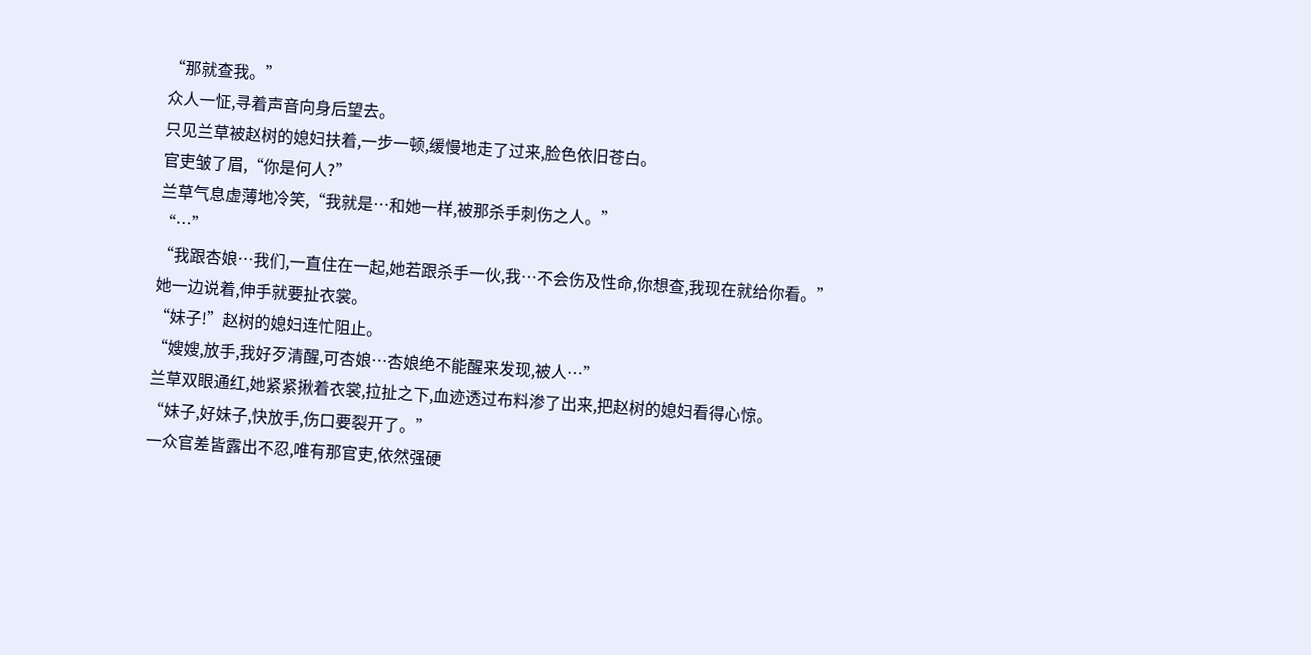“那就查我。”
众人一怔,寻着声音向身后望去。
只见兰草被赵树的媳妇扶着,一步一顿,缓慢地走了过来,脸色依旧苍白。
官吏皱了眉,“你是何人?”
兰草气息虚薄地冷笑,“我就是…和她一样,被那杀手刺伤之人。”
“…”
“我跟杏娘…我们,一直住在一起,她若跟杀手一伙,我…不会伤及性命,你想查,我现在就给你看。”
她一边说着,伸手就要扯衣裳。
“妹子!”赵树的媳妇连忙阻止。
“嫂嫂,放手,我好歹清醒,可杏娘…杏娘绝不能醒来发现,被人…”
兰草双眼通红,她紧紧揪着衣裳,拉扯之下,血迹透过布料渗了出来,把赵树的媳妇看得心惊。
“妹子,好妹子,快放手,伤口要裂开了。”
一众官差皆露出不忍,唯有那官吏,依然强硬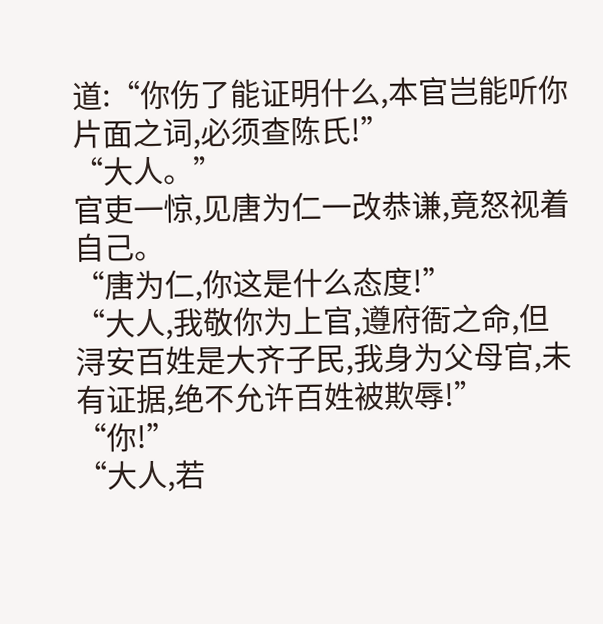道:“你伤了能证明什么,本官岂能听你片面之词,必须查陈氏!”
“大人。”
官吏一惊,见唐为仁一改恭谦,竟怒视着自己。
“唐为仁,你这是什么态度!”
“大人,我敬你为上官,遵府衙之命,但浔安百姓是大齐子民,我身为父母官,未有证据,绝不允许百姓被欺辱!”
“你!”
“大人,若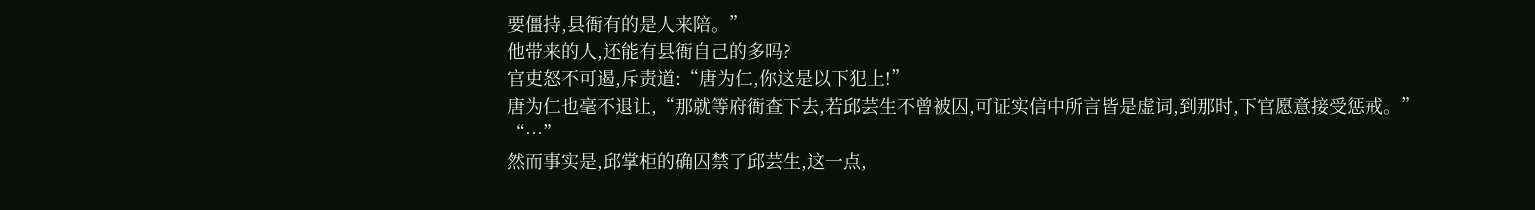要僵持,县衙有的是人来陪。”
他带来的人,还能有县衙自己的多吗?
官吏怒不可遏,斥责道:“唐为仁,你这是以下犯上!”
唐为仁也毫不退让,“那就等府衙查下去,若邱芸生不曾被囚,可证实信中所言皆是虚词,到那时,下官愿意接受惩戒。”
“…”
然而事实是,邱掌柜的确囚禁了邱芸生,这一点,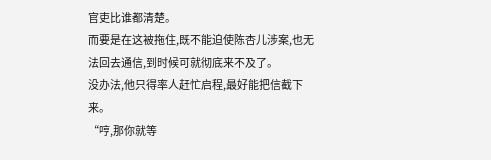官吏比谁都清楚。
而要是在这被拖住,既不能迫使陈杏儿涉案,也无法回去通信,到时候可就彻底来不及了。
没办法,他只得率人赶忙启程,最好能把信截下来。
“哼,那你就等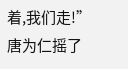着,我们走!”
唐为仁摇了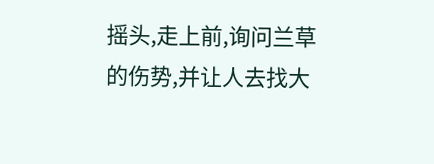摇头,走上前,询问兰草的伤势,并让人去找大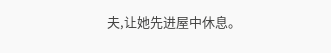夫,让她先进屋中休息。